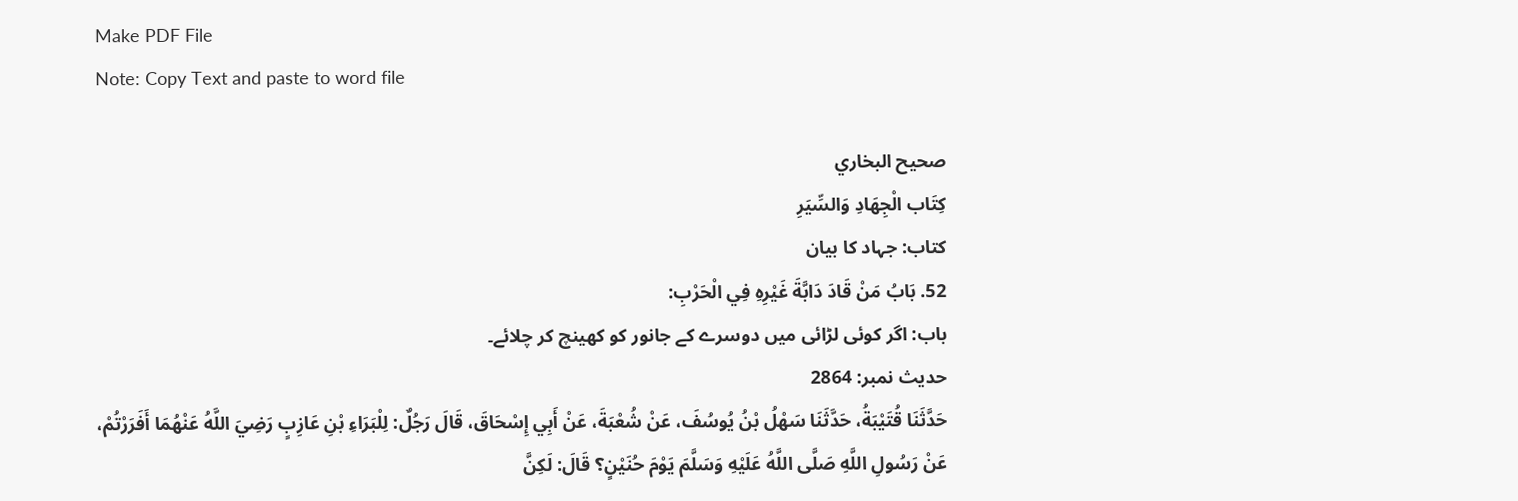Make PDF File
Note: Copy Text and paste to word file

صحيح البخاري
كِتَاب الْجِهَادِ وَالسِّيَرِ
کتاب: جہاد کا بیان
52. بَابُ مَنْ قَادَ دَابَّةَ غَيْرِهِ فِي الْحَرْبِ:
باب: اگر کوئی لڑائی میں دوسرے کے جانور کو کھینچ کر چلائے۔
حدیث نمبر: 2864
حَدَّثَنَا قُتَيْبَةُ، حَدَّثَنَا سَهْلُ بْنُ يُوسُفَ، عَنْ شُعْبَةَ، عَنْ أَبِي إِسْحَاقَ، قَالَ رَجُلٌ: لِلْبَرَاءِ بْنِ عَازِبٍ رَضِيَ اللَّهُ عَنْهُمَا أَفَرَرْتُمْ، عَنْ رَسُولِ اللَّهِ صَلَّى اللَّهُ عَلَيْهِ وَسَلَّمَ يَوْمَ حُنَيْنٍ؟ قَالَ: لَكِنَّ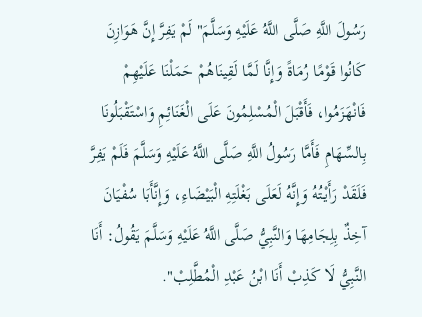رَسُولَ اللَّهِ صَلَّى اللَّهُ عَلَيْهِ وَسَلَّمَ" لَمْ يَفِرَّ إِنَّ هَوَازِنَ كَانُوا قَوْمًا رُمَاةً وَإِنَّا لَمَّا لَقِينَاهُمْ حَمَلْنَا عَلَيْهِمْ فَانْهَزَمُوا، فَأَقْبَلَ الْمُسْلِمُونَ عَلَى الْغَنَائِمِ وَاسْتَقْبَلُونَا بِالسِّهَامِ فَأَمَّا رَسُولُ اللَّهِ صَلَّى اللَّهُ عَلَيْهِ وَسَلَّمَ فَلَمْ يَفِرَّ فَلَقَدْ رَأَيْتُهُ وَإِنَّهُ لَعَلَى بَغْلَتِهِ الْبَيْضَاءِ، وَإِنَّأَبَا سُفْيَانَ آخِذٌ بِلِجَامِهَا وَالنَّبِيُّ صَلَّى اللَّهُ عَلَيْهِ وَسَلَّمَ يَقُولُ: أَنَا النَّبِيُّ لَا كَذِبْ أَنَا ابْنُ عَبْدِ الْمُطَّلِبْ".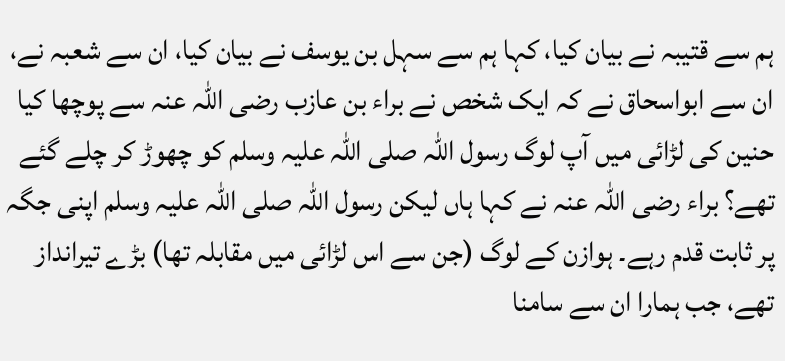ہم سے قتیبہ نے بیان کیا، کہا ہم سے سہل بن یوسف نے بیان کیا، ان سے شعبہ نے، ان سے ابواسحاق نے کہ ایک شخص نے براء بن عازب رضی اللہ عنہ سے پوچھا کیا حنین کی لڑائی میں آپ لوگ رسول اللہ صلی اللہ علیہ وسلم کو چھوڑ کر چلے گئے تھے؟ براء رضی اللہ عنہ نے کہا ہاں لیکن رسول اللہ صلی اللہ علیہ وسلم اپنی جگہ پر ثابت قدم رہے۔ ہوازن کے لوگ (جن سے اس لڑائی میں مقابلہ تھا) بڑے تیرانداز تھے، جب ہمارا ان سے سامنا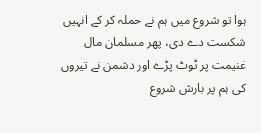ہوا تو شروع میں ہم نے حملہ کر کے انہیں شکست دے دی، پھر مسلمان مال غنیمت پر ٹوٹ پڑے اور دشمن نے تیروں کی ہم پر بارش شروع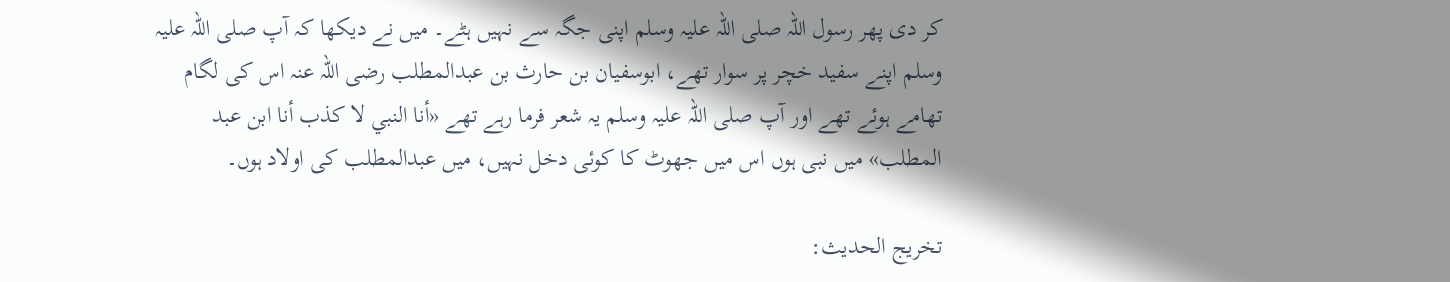کر دی پھر رسول اللہ صلی اللہ علیہ وسلم اپنی جگہ سے نہیں ہٹے۔ میں نے دیکھا کہ آپ صلی اللہ علیہ وسلم اپنے سفید خچر پر سوار تھے، ابوسفیان بن حارث بن عبدالمطلب رضی اللہ عنہ اس کی لگام تھامے ہوئے تھے اور آپ صلی اللہ علیہ وسلم یہ شعر فرما رہے تھے «أنا النبي لا كذب أنا ابن عبد المطلب» میں نبی ہوں اس میں جھوٹ کا کوئی دخل نہیں، میں عبدالمطلب کی اولاد ہوں۔

تخریج الحدیث: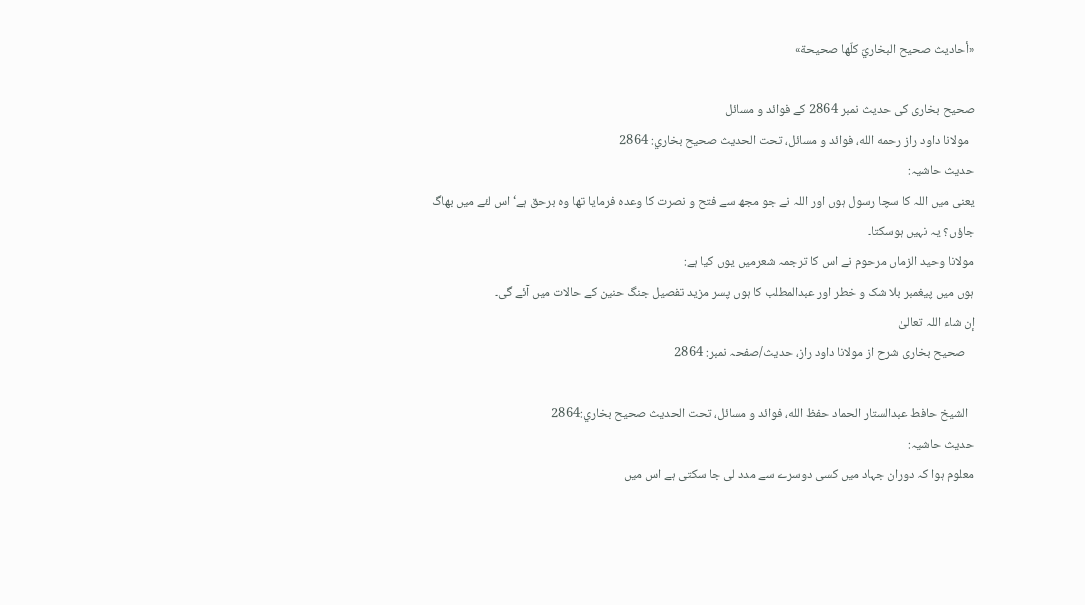«أحاديث صحيح البخاريّ كلّها صحيحة»

صحیح بخاری کی حدیث نمبر 2864 کے فوائد و مسائل
  مولانا داود راز رحمه الله، فوائد و مسائل، تحت الحديث صحيح بخاري: 2864
حدیث حاشیہ:
یعنی میں اللہ کا سچا رسول ہوں اور اللہ نے جو مجھ سے فتح و نصرت کا وعدہ فرمایا تھا وہ برحق ہے‘ اس لئے میں بھاگ جاؤں؟ یہ نہیں ہوسکتا۔
مولانا وحید الزماں مرحوم نے اس کا ترجمہ شعرمیں یوں کیا ہے:
ہوں میں پیغمبر بلا شک و خطر اور عبدالمطلب کا ہوں پسر مزید تفصیل جنگ حنین کے حالات میں آئے گی۔
إن شاء اللہ تعالیٰ
   صحیح بخاری شرح از مولانا داود راز، حدیث/صفحہ نمبر: 2864

  الشيخ حافط عبدالستار الحماد حفظ الله، فوائد و مسائل، تحت الحديث صحيح بخاري:2864
حدیث حاشیہ:
معلوم ہوا کہ دوران جہاد میں کسی دوسرے سے مدد لی جا سکتی ہے اس میں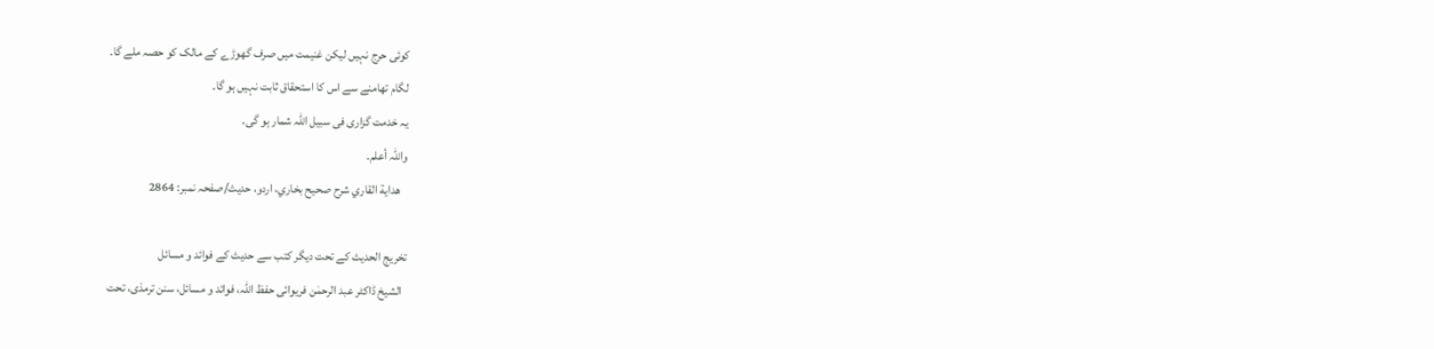کوئی حرج نہیں لیکن غنیمت میں صرف گھوڑے کے مالک کو حصہ ملے گا۔
لگام تھامنے سے اس کا استحقاق ثابت نہیں ہو گا۔
یہ خدمت گزاری فی سبیل اللہ شمار ہو گی۔
واللہ أعلم۔
   هداية القاري شرح صحيح بخاري، اردو، حدیث/صفحہ نمبر: 2864

تخریج الحدیث کے تحت دیگر کتب سے حدیث کے فوائد و مسائل
  الشیخ ڈاکٹر عبد الرحمٰن فریوائی حفظ اللہ، فوائد و مسائل، سنن ترمذی، تحت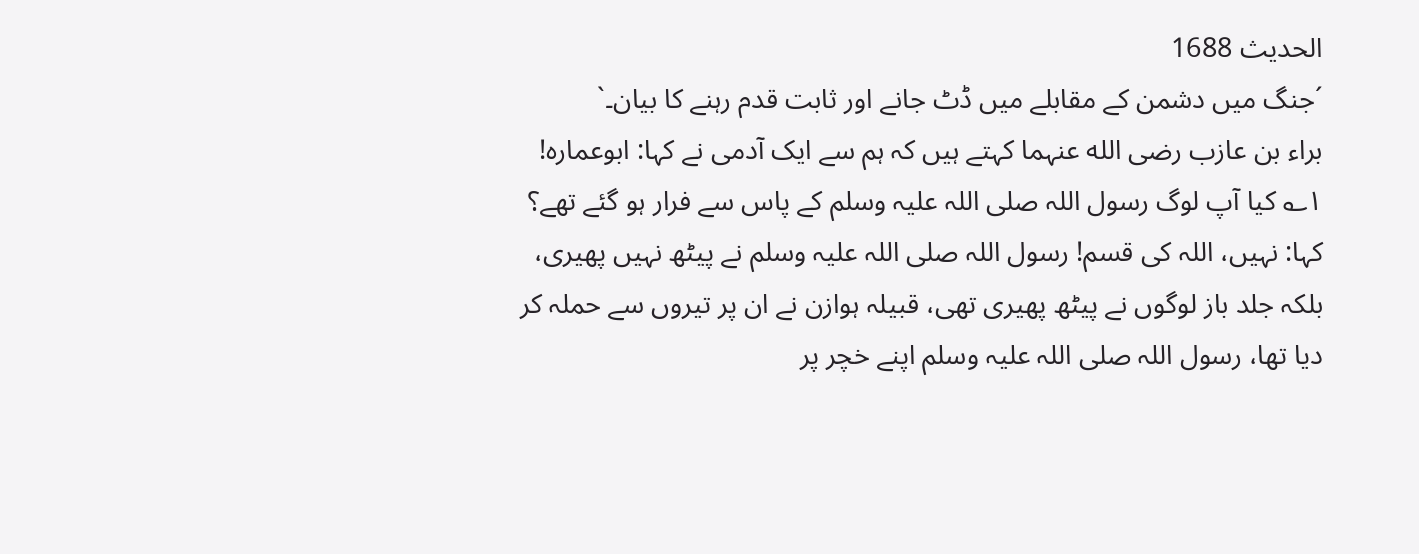الحديث 1688
´جنگ میں دشمن کے مقابلے میں ڈٹ جانے اور ثابت قدم رہنے کا بیان۔`
براء بن عازب رضی الله عنہما کہتے ہیں کہ ہم سے ایک آدمی نے کہا: ابوعمارہ! ۱؎ کیا آپ لوگ رسول اللہ صلی اللہ علیہ وسلم کے پاس سے فرار ہو گئے تھے؟ کہا: نہیں، اللہ کی قسم! رسول اللہ صلی اللہ علیہ وسلم نے پیٹھ نہیں پھیری، بلکہ جلد باز لوگوں نے پیٹھ پھیری تھی، قبیلہ ہوازن نے ان پر تیروں سے حملہ کر دیا تھا، رسول اللہ صلی اللہ علیہ وسلم اپنے خچر پر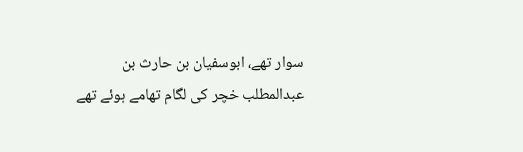سوار تھے، ابوسفیان بن حارث بن عبدالمطلب خچر کی لگام تھامے ہوئے تھے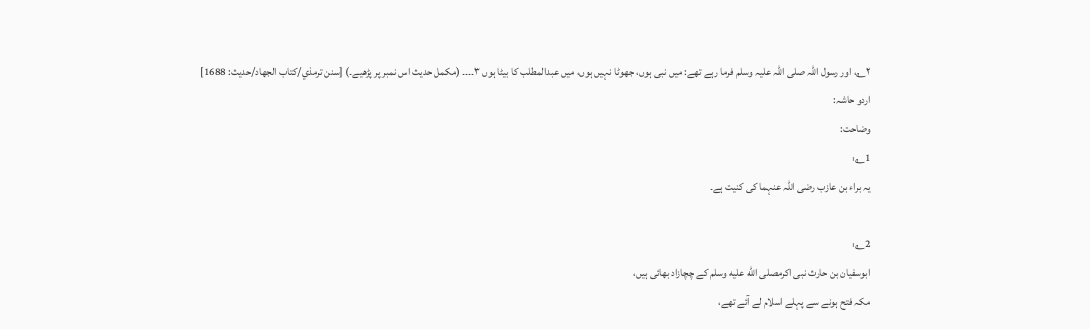۲؎، اور رسول اللہ صلی اللہ علیہ وسلم فرما رہے تھے: میں نبی ہوں، جھوٹا نہیں ہوں، میں عبدالمطلب کا بیٹا ہوں ۳۔۔۔۔ (مکمل حدیث اس نمبر پر پڑھیے۔) [سنن ترمذي/كتاب الجهاد/حدیث: 1688]
اردو حاشہ:
وضاحت:
1؎:
یہ براء بن عازب رضی اللہ عنہما کی کنیت ہے۔

2؎:
ابوسفیان بن حارث نبی اکرمصلى الله عليه وسلم کے چچازاد بھائی ہیں،
مکہ فتح ہونے سے پہلے اسلام لے آئے تھے،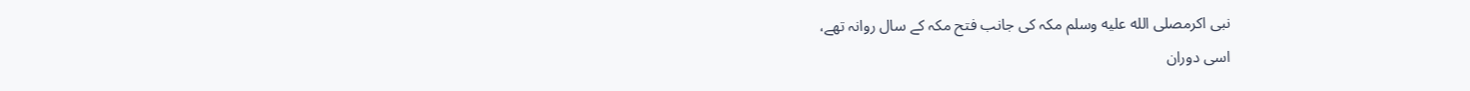نبی اکرمصلى الله عليه وسلم مکہ کی جانب فتح مکہ کے سال روانہ تھے،
اسی دوران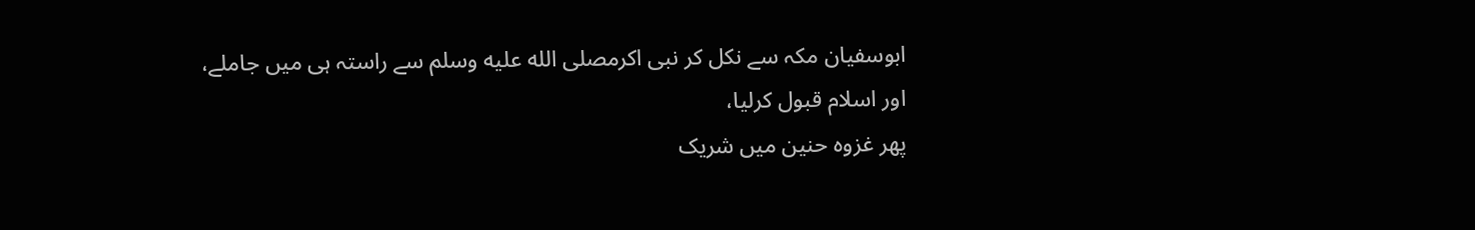ابوسفیان مکہ سے نکل کر نبی اکرمصلى الله عليه وسلم سے راستہ ہی میں جاملے،
اور اسلام قبول کرلیا،
پھر غزوہ حنین میں شریک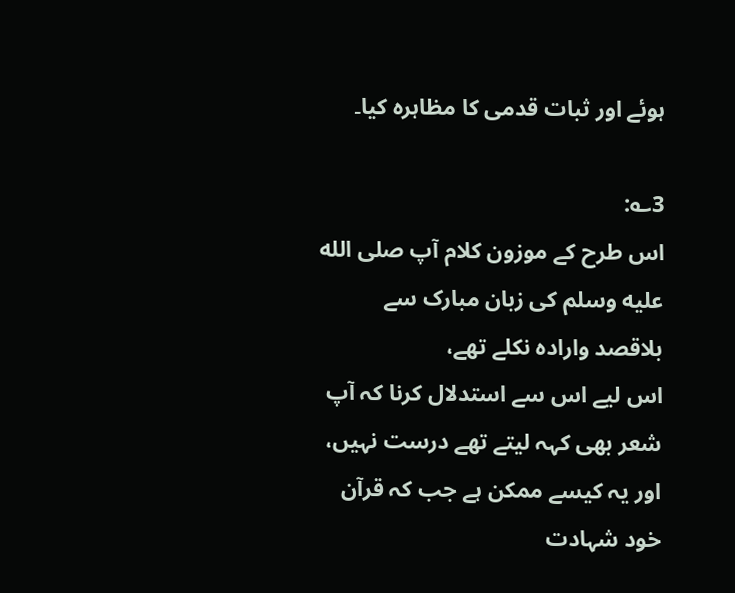ہوئے اور ثبات قدمی کا مظاہرہ کیا۔

3؎:
اس طرح کے موزون کلام آپ صلى الله عليه وسلم کی زبان مبارک سے بلاقصد وارادہ نکلے تھے،
اس لیے اس سے استدلال کرنا کہ آپ شعر بھی کہہ لیتے تھے درست نہیں،
اور یہ کیسے ممکن ہے جب کہ قرآن خود شہادت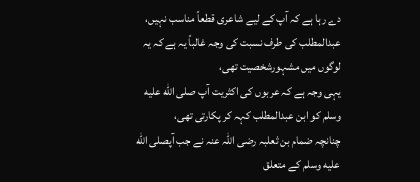دے رہا ہے کہ آپ کے لیے شاعری قطعاً مناسب نہیں،
عبدالمطلب کی طرف نسبت کی وجہ غالباً یہ ہے کہ یہ لوگوں میں مشہورشخصیت تھی،
یہی وجہ ہے کہ عربوں کی اکثریت آپ صلى الله عليه وسلم کو ابن عبدالمطلب کہہ کر پکارتی تھی،
چنانچہ ضمام بن ثعلبہ رضی اللہ عنہ نے جب آپصلى الله عليه وسلم کے متعلق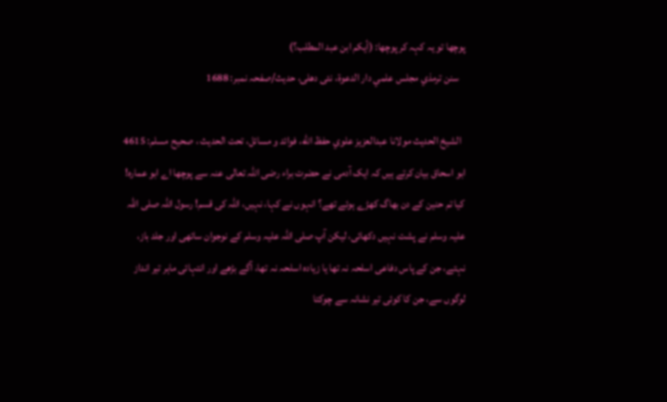پوچھا تو یہ کہہ کر پوچھا: (أيكم ابن عبد المطلب؟)
   سنن ترمذي مجلس علمي دار الدعوة، نئى دهلى، حدیث/صفحہ نمبر: 1688

  الشيخ الحديث مولانا عبدالعزيز علوي حفظ الله، فوائد و مسائل، تحت الحديث ، صحيح مسلم: 4615
ابو اسحاق بیان کرتے ہیں کہ ایک آدمی نے حضرت براء رضی اللہ تعالی عنہ سے پوچھا اے ابو عمارہ! کیا تم حنین کے دن بھاگ کھڑے ہوئے تھے؟ انہوں نے کہا، نہیں، اللہ کی قسم! رسول اللہ صلی اللہ علیہ وسلم نے پشت نہیں دکھائی، لیکن آپ صلی اللہ علیہ وسلم کے نوجوان ساتھی اور جلد باز، نہتے، جن کے پاس دفاعی اسلحہ نہ تھا یا زیادہ اسلحہ نہ تھا، آگے بڑھے اور انتہائی ماہر تیر انداز لوگوں سے، جن کا کوئی تیر نشانہ سے چوکتا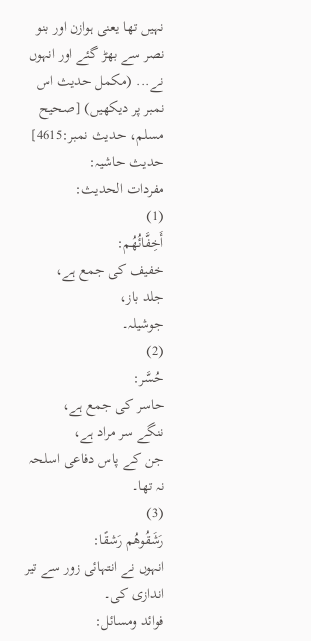نہیں تھا یعنی ہوازن اور بنو نصر سے بھڑ گئے اور انہوں نے... (مکمل حدیث اس نمبر پر دیکھیں) [صحيح مسلم، حديث نمبر:4615]
حدیث حاشیہ:
مفردات الحدیث:
(1)
أَخِفَّائُهُم:
خفيف کی جمع ہے،
جلد باز،
جوشیلہ۔
(2)
حُسَّر:
حاسر کی جمع ہے،
ننگے سر مراد ہے،
جن کے پاس دفاعی اسلحہ نہ تھا۔
(3)
رَشَقُوهُم رَشقًا:
انہوں نے انتہائی زور سے تیر اندازی کی۔
فوائد ومسائل: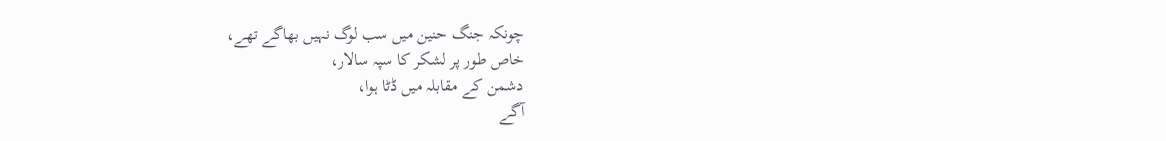چونکہ جنگ حنین میں سب لوگ نہیں بھاگے تھے،
خاص طور پر لشکر کا سپہ سالار،
دشمن کے مقابلہ میں ڈٹا ہوا،
آگے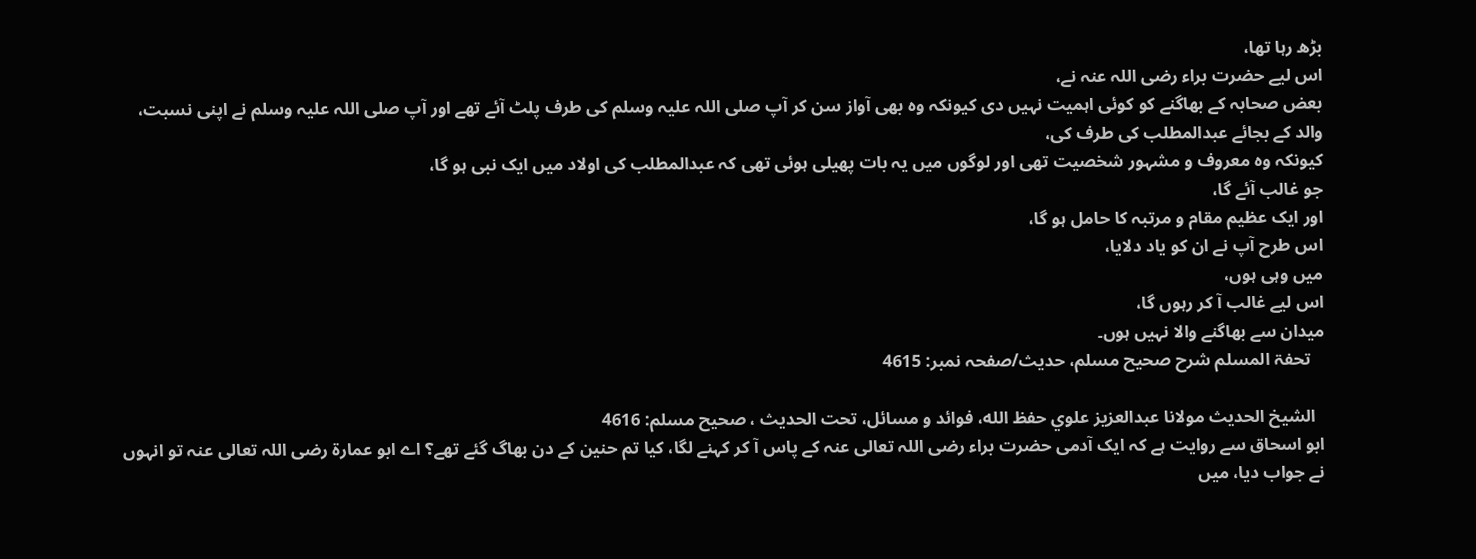بڑھ رہا تھا،
اس لیے حضرت براء رضی اللہ عنہ نے،
بعض صحابہ کے بھاگنے کو کوئی اہمیت نہیں دی کیونکہ وہ بھی آواز سن کر آپ صلی اللہ علیہ وسلم کی طرف پلٹ آئے تھے اور آپ صلی اللہ علیہ وسلم نے اپنی نسبت،
والد کے بجائے عبدالمطلب کی طرف کی،
کیونکہ وہ معروف و مشہور شخصیت تھی اور لوگوں میں یہ بات پھیلی ہوئی تھی کہ عبدالمطلب کی اولاد میں ایک نبی ہو گا،
جو غالب آئے گا،
اور ایک عظیم مقام و مرتبہ کا حامل ہو گا،
اس طرح آپ نے ان کو یاد دلایا،
میں وہی ہوں،
اس لیے غالب آ کر رہوں گا،
میدان سے بھاگنے والا نہیں ہوں۔
   تحفۃ المسلم شرح صحیح مسلم، حدیث/صفحہ نمبر: 4615

  الشيخ الحديث مولانا عبدالعزيز علوي حفظ الله، فوائد و مسائل، تحت الحديث ، صحيح مسلم: 4616
ابو اسحاق سے روایت ہے کہ ایک آدمی حضرت براء رضی اللہ تعالی عنہ کے پاس آ کر کہنے لگا، کیا تم حنین کے دن بھاگ گئے تھے؟ اے ابو عمارۃ رضی اللہ تعالی عنہ تو انہوں نے جواب دیا، میں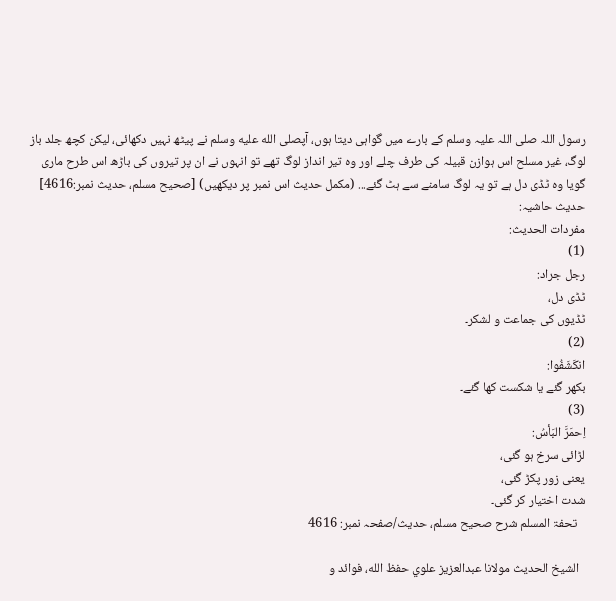رسول اللہ صلی اللہ علیہ وسلم کے بارے میں گواہی دیتا ہوں، آپصلى الله عليه وسلم نے پیٹھ نہیں دکھائی، لیکن کچھ جلد باز لوگ، غیر مسلح اس ہوازن قبیلہ کی طرف چلے اور وہ تیر انداز لوگ تھے تو انہوں نے ان پر تیروں کی باڑھ اس طرح ماری گویا وہ ٹڈی دل ہے تو یہ لوگ سامنے سے ہٹ گئے... (مکمل حدیث اس نمبر پر دیکھیں) [صحيح مسلم، حديث نمبر:4616]
حدیث حاشیہ:
مفردات الحدیث:
(1)
رجل جراد:
ٹڈی دل،
ٹڈیوں کی جماعت و لشکر۔
(2)
انكَشَفُوا:
بکھر گئے یا شکست کھا گئے۔
(3)
اِحمَرَّ البَأسُ:
لڑائی سرخ ہو گئی،
یعنی زور پکڑ گئی،
شدت اختیار کر گئی۔
   تحفۃ المسلم شرح صحیح مسلم، حدیث/صفحہ نمبر: 4616

  الشيخ الحديث مولانا عبدالعزيز علوي حفظ الله، فوائد و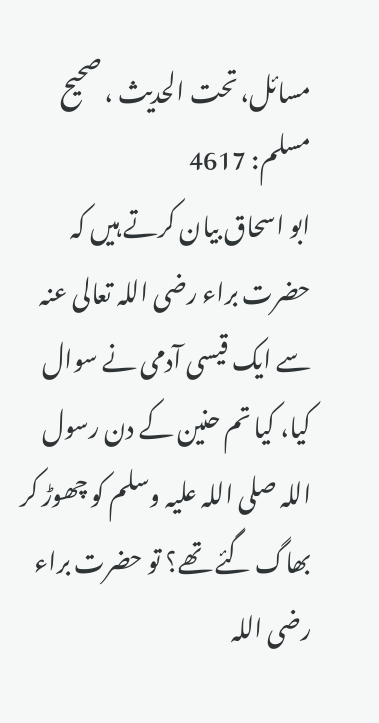مسائل، تحت الحديث ، صحيح مسلم: 4617
ابو اسحاق بیان کرتے ہیں کہ حضرت براء رضی اللہ تعالی عنہ سے ایک قیسی آدمی نے سوال کیا، کیا تم حنین کے دن رسول اللہ صلی اللہ علیہ وسلم کو چھوڑ کر بھاگ گئے تھے؟ تو حضرت براء رضی اللہ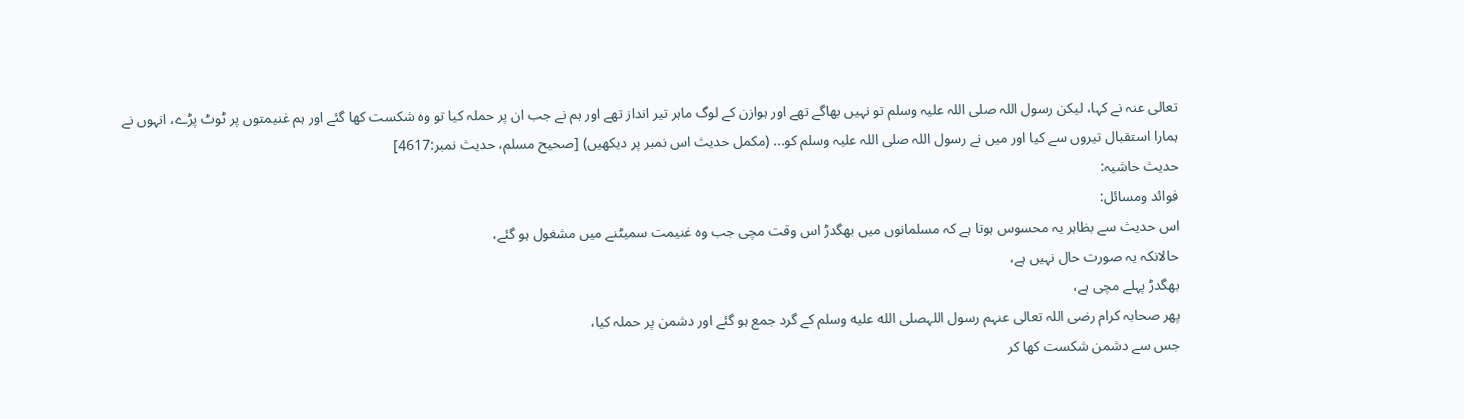تعالی عنہ نے کہا، لیکن رسول اللہ صلی اللہ علیہ وسلم تو نہیں بھاگے تھے اور ہوازن کے لوگ ماہر تیر انداز تھے اور ہم نے جب ان پر حملہ کیا تو وہ شکست کھا گئے اور ہم غنیمتوں پر ٹوٹ پڑے، انہوں نے ہمارا استقبال تیروں سے کیا اور میں نے رسول اللہ صلی اللہ علیہ وسلم کو... (مکمل حدیث اس نمبر پر دیکھیں) [صحيح مسلم، حديث نمبر:4617]
حدیث حاشیہ:
فوائد ومسائل:
اس حدیث سے بظاہر یہ محسوس ہوتا ہے کہ مسلمانوں میں بھگدڑ اس وقت مچی جب وہ غنیمت سمیٹنے میں مشغول ہو گئے،
حالانکہ یہ صورت حال نہیں ہے،
بھگدڑ پہلے مچی ہے،
پھر صحابہ کرام رضی اللہ تعالی عنہم رسول اللہصلى الله عليه وسلم کے گرد جمع ہو گئے اور دشمن پر حملہ کیا،
جس سے دشمن شکست کھا کر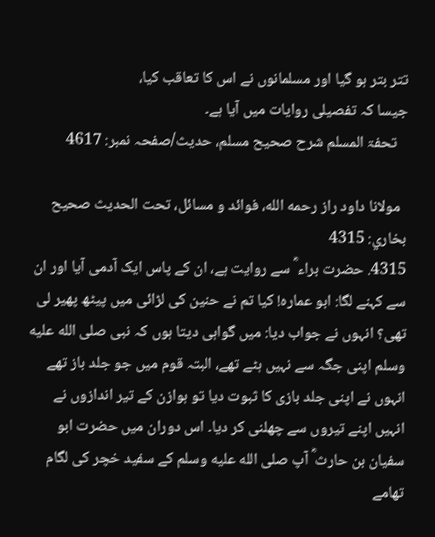تتر بتر ہو گیا اور مسلمانوں نے اس کا تعاقب کیا،
جیسا کہ تفصیلی روایات میں آیا ہے۔
   تحفۃ المسلم شرح صحیح مسلم، حدیث/صفحہ نمبر: 4617

  مولانا داود راز رحمه الله، فوائد و مسائل، تحت الحديث صحيح بخاري: 4315
4315. حضرت براء ؓ سے روایت ہے، ان کے پاس ایک آدمی آیا اور ان سے کہنے لگا: ابو عمارہ! کیا تم نے حنین کی لڑائی میں پیٹھ پھیر لی تھی؟ انہوں نے جواب دیا: میں گواہی دیتا ہوں کہ نبی صلى الله عليه وسلم اپنی جگہ سے نہیں ہٹے تھے، البتہ قوم میں جو جلد باز تھے انہوں نے اپنی جلد بازی کا ثبوت دیا تو ہوازن کے تیر اندازوں نے انہیں اپنے تیروں سے چھلنی کر دیا۔ اس دوران میں حضرت ابو سفیان بن حارث ؓ آپ صلى الله عليه وسلم کے سفید خچر کی لگام تھامے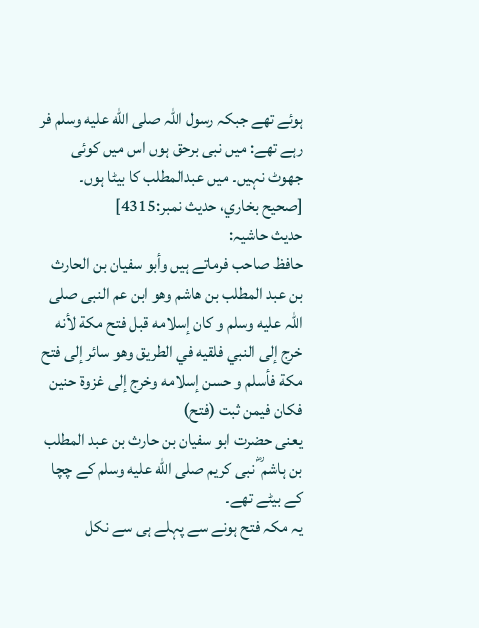ہوئے تھے جبکہ رسول اللہ صلى الله عليه وسلم فر رہے تھے: میں نبی برحق ہوں اس میں کوئی جھوٹ نہیں۔ میں عبدالمطلب کا بیٹا ہوں۔ [صحيح بخاري، حديث نمبر:4315]
حدیث حاشیہ:
حافظ صاحب فرماتے ہیں وأبو سفیان بن الحارث بن عبد المطلب بن ھاشم وھو ابن عم النبی صلی اللہ علیه وسلم و کان إسلامه قبل فتح مکة لأنه خرج إلی النبي فلقیه في الطریق وھو سائر إلی فتح مکة فأسلم و حسن إسلامه وخرج إلی غزوة حنین فکان فیمن ثبت (فتح)
یعنی حضرت ابو سفیان بن حارث بن عبد المطلب بن ہاشم ؓ نبی کریم صلى الله عليه وسلم کے چچا کے بیٹے تھے۔
یہ مکہ فتح ہونے سے پہلے ہی سے نکل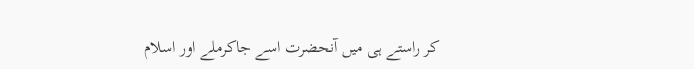کر راستے ہی میں آنحضرت اسے جاکرملے اور اسلام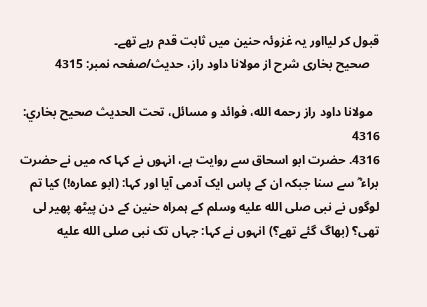قبول کر لیااور یہ غزوئہ حنین میں ثابت قدم رہے تھے۔
   صحیح بخاری شرح از مولانا داود راز، حدیث/صفحہ نمبر: 4315

  مولانا داود راز رحمه الله، فوائد و مسائل، تحت الحديث صحيح بخاري: 4316
4316. حضرت ابو اسحاق سے روایت ہے، انہوں نے کہا کہ میں نے حضرت براء ؓ سے سنا جبکہ ان کے پاس ایک آدمی آیا اور کہا: (ابو عمارہ!) کیا تم لوگوں نے نبی صلى الله عليه وسلم کے ہمراہ حنین کے دن پیٹھ پھیر لی تھی؟ (بھاگ گئے تھے؟) انہوں نے کہا: جہاں تک نبی صلى الله عليه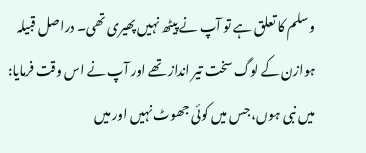وسلم کا تعلق ہے تو آپ نے پیٹھ نہیں پھیری تھی۔ دراصل قبیلہ ہوازن کے لوگ سخت تیر انداز تھے اور آپ نے اس وقت فرمایا: میں نبی ہوں، جس میں کوئی جھوٹ نہیں اور میں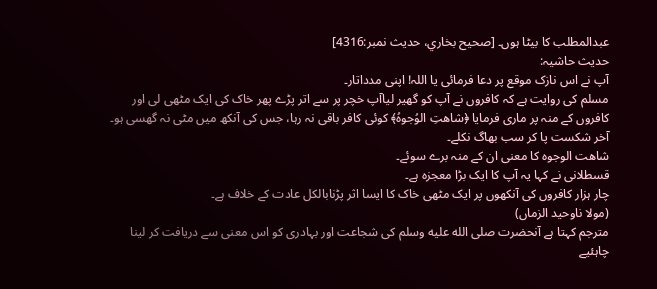عبدالمطلب کا بیٹا ہوں۔ [صحيح بخاري، حديث نمبر:4316]
حدیث حاشیہ:
آپ نے اس نازک موقع پر دعا فرمائی یا اللہ! اپنی مدداتار۔
مسلم کی روایت ہے کہ کافروں نے آپ کو گھیر لیاآپ خچر پر سے اتر پڑے پھر خاک کی ایک مٹھی لی اور کافروں کے منہ پر ماری فرمایا ﴿شاھتِ الوُجوہُ﴾ کوئی کافر باقی نہ رہا، جس کی آنکھ میں مٹی نہ گھسی ہو۔
آخر شکست پا کر سب بھاگ نکلے۔
شاھت الوجوہ کا معنی ان کے منہ برے سوئے۔
قسطلانی نے کہا یہ آپ کا ایک بڑا معجزہ ہے۔
چار ہزار کافروں کی آنکھوں پر ایک مٹھی خاک کا ایسا اثر پڑنابالکل عادت کے خلاف ہے۔
(مولا ناوحید الزماں)
مترجم کہتا ہے آنحضرت صلى الله عليه وسلم کی شجاعت اور بہادری کو اس معنی سے دریافت کر لینا چاہئیے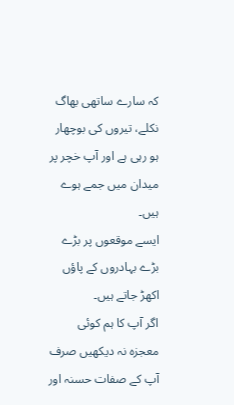کہ سارے ساتھی بھاگ نکلے، تیروں کی بوچھار ہو رہی ہے اور آپ خچر پر میدان میں جمے ہوے ہیں۔
ایسے موقعوں پر بڑے بڑے بہادروں کے پاؤں اکھڑ جاتے ہیں۔
اگر آپ کا ہم کوئی معجزہ نہ دیکھیں صرف آپ کے صفات حسنہ اور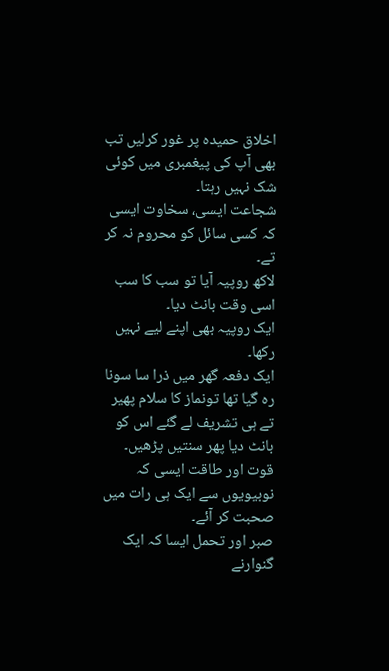اخلاق حمیدہ پر غور کرلیں تب بھی آپ کی پیغمبری میں کوئی شک نہیں رہتا۔
شجاعت ایسی، سخاوت ایسی کہ کسی سائل کو محروم نہ کر تے۔
لاکھ روپیہ آیا تو سب کا سب اسی وقت بانٹ دیا۔
ایک روپیہ بھی اپنے لیے نہیں رکھا۔
ایک دفعہ گھر میں ذرا سا سونا رہ گیا تھا تونماز کا سلام پھیر تے ہی تشریف لے گئے اس کو بانٹ دیا پھر سنتیں پڑھیں۔
قوت اور طاقت ایسی کہ نوبیویوں سے ایک ہی رات میں صحبت کر آئے۔
صبر اور تحمل ایسا کہ ایک گنوارنے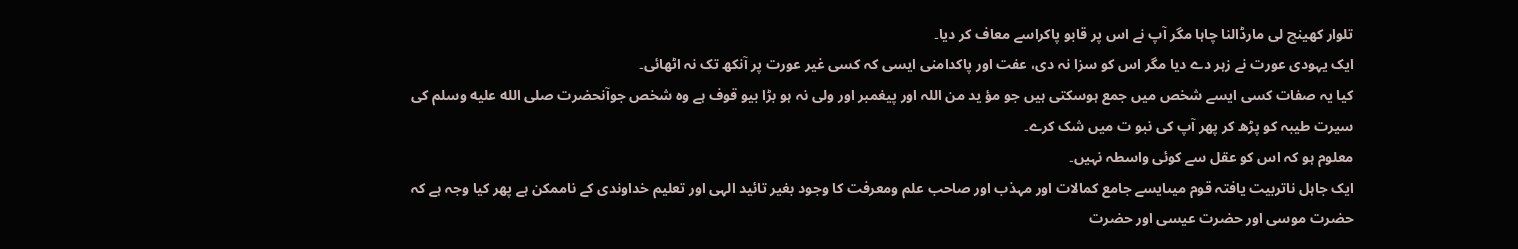تلوار کھینچ لی مارڈالنا چاہا مگر آپ نے اس پر قابو پاکراسے معاف کر دیا۔
ایک یہودی عورت نے زہر دے دیا مگر اس کو سزا نہ دی، عفت اور پاکدامنی ایسی کہ کسی غیر عورت پر آنکھ تک نہ اٹھائی۔
کیا یہ صفات کسی ایسے شخص میں جمع ہوسکتی ہیں جو مؤ ید من اللہ اور پیغمبر اور ولی نہ ہو بڑا بیو قوف ہے وہ شخص جوآنحضرت صلى الله عليه وسلم کی سیرت طیبہ کو پڑھ کر پھر آپ کی نبو ت میں شک کرے۔
معلوم ہو کہ اس کو عقل سے کوئی واسطہ نہیں۔
ایک جاہل ناتربیت یافتہ قوم میںایسے جامع کمالات اور مہذب اور صاحب علم ومعرفت کا وجود بغیر تائید الہی اور تعلیم خداوندی کے ناممکن ہے پھر کیا وجہ ہے کہ حضرت موسی اور حضرت عیسی اور حضرت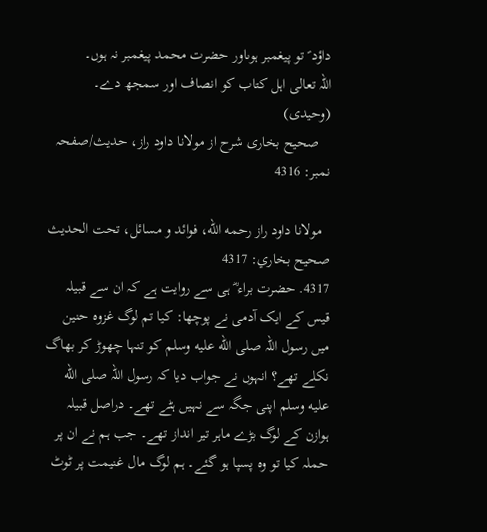داؤد ؑ تو پیغمبر ہوںاور حضرت محمد پیغمبر نہ ہوں۔
اللہ تعالی اہل کتاب کو انصاف اور سمجھ دے۔
(وحیدی)
   صحیح بخاری شرح از مولانا داود راز، حدیث/صفحہ نمبر: 4316

  مولانا داود راز رحمه الله، فوائد و مسائل، تحت الحديث صحيح بخاري: 4317
4317. حضرت براء ؓ ہی سے روایت ہے کہ ان سے قبیلہ قیس کے ایک آدمی نے پوچھا: کیا تم لوگ غزوہ حنین میں رسول اللہ صلى الله عليه وسلم کو تنہا چھوڑ کر بھاگ نکلے تھے؟ انہوں نے جواب دیا کہ رسول اللہ صلى الله عليه وسلم اپنی جگہ سے نہیں ہٹے تھے۔ دراصل قبیلہ ہوازن کے لوگ بڑے ماہر تیر انداز تھے۔ جب ہم نے ان پر حملہ کیا تو وہ پسپا ہو گئے۔ ہم لوگ مال غنیمت پر ٹوٹ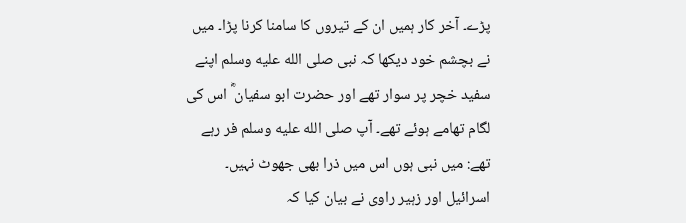پڑے۔ آخر کار ہمیں ان کے تیروں کا سامنا کرنا پڑا۔ میں نے بچشم خود دیکھا کہ نبی صلى الله عليه وسلم اپنے سفید خچر پر سوار تھے اور حضرت ابو سفیان ؓ اس کی لگام تھامے ہوئے تھے۔ آپ صلى الله عليه وسلم فر رہے تھے: میں نبی ہوں اس میں ذرا بھی جھوٹ نہیں۔ اسرائیل اور زہیر راوی نے بیان کیا کہ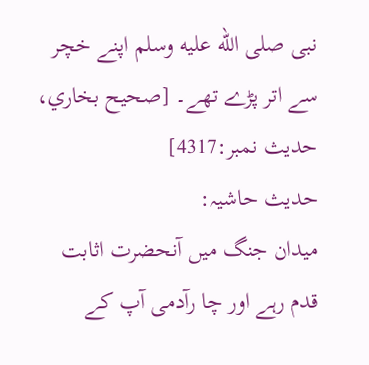نبی صلى الله عليه وسلم اپنے خچر سے اتر پڑے تھے۔ [صحيح بخاري، حديث نمبر:4317]
حدیث حاشیہ:
میدان جنگ میں آنحضرت اثابت قدم رہے اور چا رآدمی آپ کے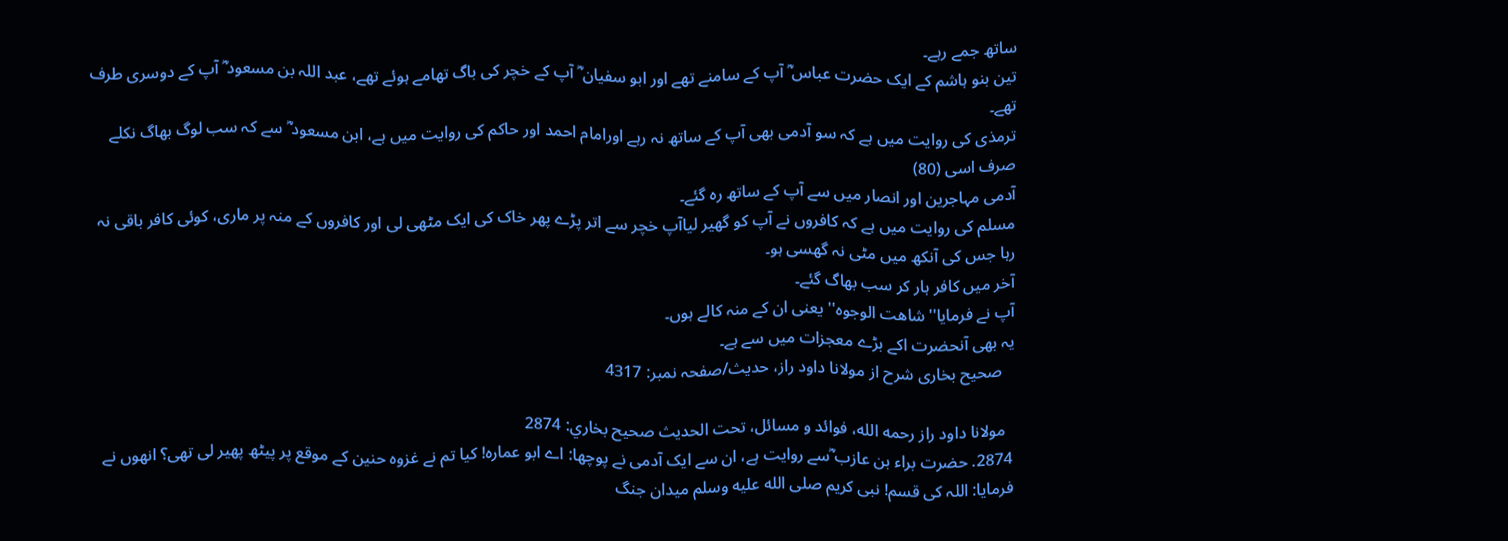ساتھ جمے رہے۔
تین بنو ہاشم کے ایک حضرت عباس ؓ آپ کے سامنے تھے اور ابو سفیان ؓ آپ کے خچر کی باگ تھامے ہوئے تھے، عبد اللہ بن مسعود ؓ آپ کے دوسری طرف تھے۔
ترمذی کی روایت میں ہے کہ سو آدمی بھی آپ کے ساتھ نہ رہے اورامام احمد اور حاکم کی روایت میں ہے، ابن مسعود ؓ سے کہ سب لوگ بھاگ نکلے صرف اسی (80)
آدمی مہاجرین اور انصار میں سے آپ کے ساتھ رہ گئے۔
مسلم کی روایت میں ہے کہ کافروں نے آپ کو گھیر لیاآپ خچر سے اتر پڑے پھر خاک کی ایک مٹھی لی اور کافروں کے منہ پر ماری، کوئی کافر باقی نہ رہا جس کی آنکھ میں مٹی نہ گھسی ہو۔
آخر میں کافر ہار کر سب بھاگ گئے۔
آپ نے فرمایا''شاھت الوجوہ'' یعنی ان کے منہ کالے ہوں۔
یہ بھی آنحضرت اکے بڑے معجزات میں سے ہے۔
   صحیح بخاری شرح از مولانا داود راز، حدیث/صفحہ نمبر: 4317

  مولانا داود راز رحمه الله، فوائد و مسائل، تحت الحديث صحيح بخاري: 2874
2874. حضرت براء بن عازب ؓسے روایت ہے، ان سے ایک آدمی نے پوچھا: اے ابو عمارہ! کیا تم نے غزوہ حنین کے موقع پر پیٹھ پھیر لی تھی؟ انھوں نے فرمایا: اللہ کی قسم! نبی کریم صلى الله عليه وسلم میدان جنگ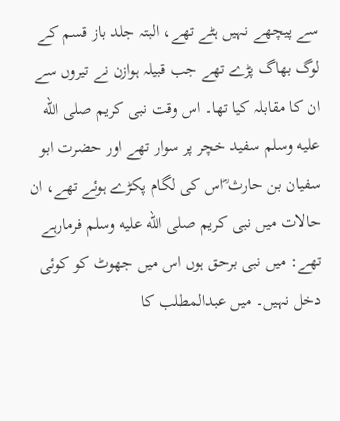سے پیچھے نہیں ہٹے تھے، البتہ جلد باز قسم کے لوگ بھاگ پڑے تھے جب قبیلہ ہوازن نے تیروں سے ان کا مقابلہ کیا تھا۔ اس وقت نبی کریم صلى الله عليه وسلم سفید خچر پر سوار تھے اور حضرت ابو سفیان بن حارث ؓاس کی لگام پکڑے ہوئے تھے، ان حالات میں نبی کریم صلى الله عليه وسلم فرمارہے تھے: میں نبی برحق ہوں اس میں جھوٹ کو کوئی دخل نہیں۔ میں عبدالمطلب کا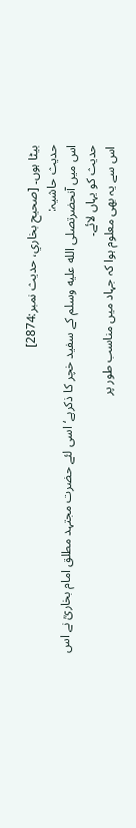بیٹا ہوں۔ [صحيح بخاري، حديث نمبر:2874]
حدیث حاشیہ:
اس میں آنحضرتصلى الله عليه وسلم کے سفید خچر کا ذکرہے‘ اسی لئے حضرت مجتہد مطلق امام بخاریؒ نے اس حدیث کو یہاں لائے۔
اس سے یہ بھی معلوم ہوا کہ جہاد میں مناسب طور پر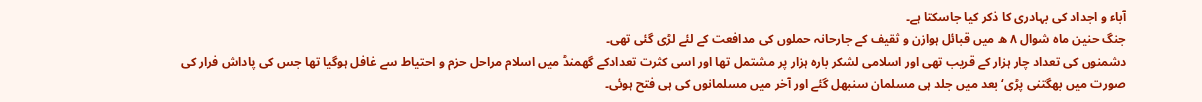آباء و اجداد کی بہادری کا ذکر کیا جاسکتا ہے۔
جنگ حنین ماہ شوال ۸ ھ میں قبائل ہوازن و ثقیف کے جارحانہ حملوں کی مدافعت کے لئے لڑی گئی تھی۔
دشمنوں کی تعداد چار ہزار کے قریب تھی اور اسلامی لشکر بارہ ہزار پر مشتمل تھا اور اسی کثرت تعدادکے گھمنڈ میں اسلام مراحل حزم و احتیاط سے غافل ہوگیا تھا جس کی پاداش فرار کی صورت میں بھگتنی پڑی‘ بعد میں جلد ہی مسلمان سنبھل گئے اور آخر میں مسلمانوں کی ہی فتح ہوئی۔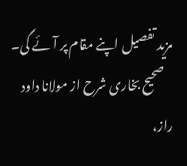مزید تفصیل اپنے مقام پر آئے گی۔
   صحیح بخاری شرح از مولانا داود راز،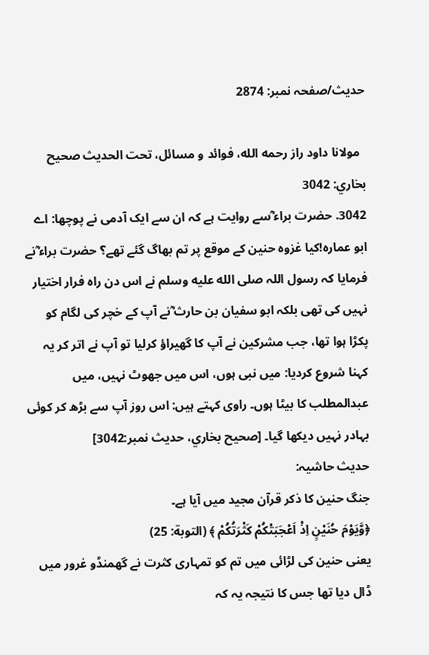حدیث/صفحہ نمبر: 2874

  مولانا داود راز رحمه الله، فوائد و مسائل، تحت الحديث صحيح بخاري: 3042
3042. حضرت براء ؓسے روایت ہے کہ ان سے ایک آدمی نے پوچھا: اے ابو عمارہ!کیا غزوہ حنین کے موقع پر تم بھاگ گئے تھے؟ حضرت براء ؓنے فرمایا کہ رسول اللہ صلى الله عليه وسلم نے اس دن راہ فرار اختیار نہیں کی تھی بلکہ ابو سفیان بن حارث ؓنے آپ کے خچر کی لگام کو پکڑا ہوا تھا، جب مشرکین نے آپ کا گھیراؤ کرلیا تو آپ نے اتر کر یہ کہنا شروع کردیا: میں نبی ہوں، اس میں جھوٹ نہیں، میں عبدالمطلب کا بیٹا ہوں۔ راوی کہتے ہیں: اس روز آپ سے بڑھ کر کوئی بہادر نہیں دیکھا گیا۔ [صحيح بخاري، حديث نمبر:3042]
حدیث حاشیہ:
جنگ حنین کا ذکر قرآن مجید میں آیا ہے۔
﴿وَّيَوْمَ حُنَيْنٍ اِذْ اَعْجَبَتْكُمْ كَثْرَتُكُمْ ﴾ (التوبة: 25)
یعنی حنین کی لڑائی میں تم کو تمہاری کثرت نے گھمنڈو غرور میں ڈال دیا تھا جس کا نتیجہ یہ کہ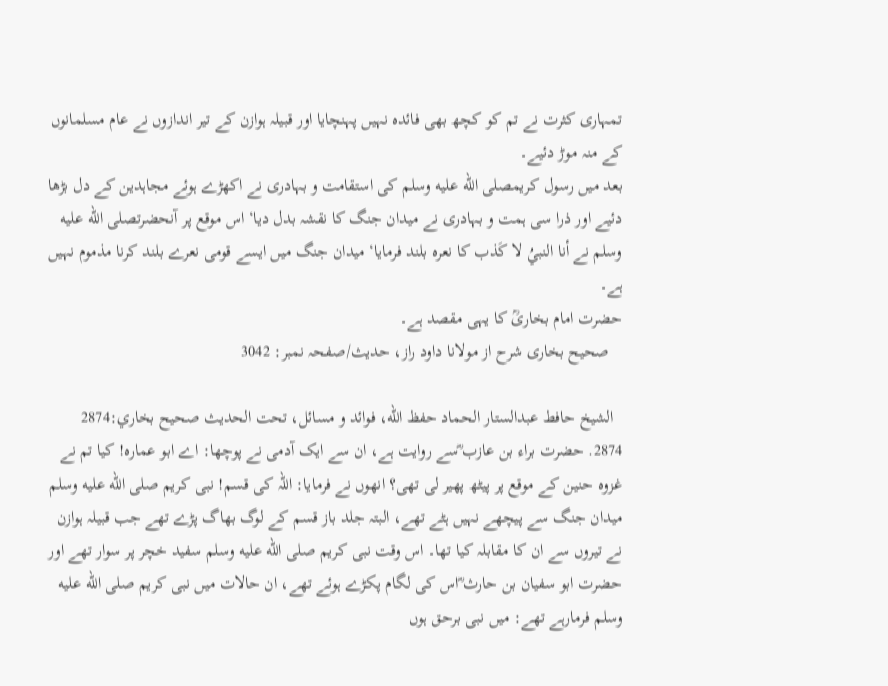تمہاری کثرت نے تم کو کچھ بھی فائدہ نہیں پہنچایا اور قبیلہ ہوازن کے تیر اندازوں نے عام مسلمانوں کے منہ موڑ دئیے۔
بعد میں رسول کریمصلى الله عليه وسلم کی استقامت و بہادری نے اکھڑے ہوئے مجاہدین کے دل بڑھا دئیے اور ذرا سی ہمت و بہادری نے میدان جنگ کا نقشہ بدل دیا‘ اس موقع پر آنحضرتصلى الله عليه وسلم نے أنا النبيُ لا کَذب کا نعرہ بلند فرمایا‘ میدان جنگ میں ایسے قومی نعرے بلند کرنا مذموم نہیں ہے۔
حضرت امام بخاریؒ کا یہی مقصد ہے۔
   صحیح بخاری شرح از مولانا داود راز، حدیث/صفحہ نمبر: 3042

  الشيخ حافط عبدالستار الحماد حفظ الله، فوائد و مسائل، تحت الحديث صحيح بخاري:2874
2874. حضرت براء بن عازب ؓسے روایت ہے، ان سے ایک آدمی نے پوچھا: اے ابو عمارہ! کیا تم نے غزوہ حنین کے موقع پر پیٹھ پھیر لی تھی؟ انھوں نے فرمایا: اللہ کی قسم! نبی کریم صلى الله عليه وسلم میدان جنگ سے پیچھے نہیں ہٹے تھے، البتہ جلد باز قسم کے لوگ بھاگ پڑے تھے جب قبیلہ ہوازن نے تیروں سے ان کا مقابلہ کیا تھا۔ اس وقت نبی کریم صلى الله عليه وسلم سفید خچر پر سوار تھے اور حضرت ابو سفیان بن حارث ؓاس کی لگام پکڑے ہوئے تھے، ان حالات میں نبی کریم صلى الله عليه وسلم فرمارہے تھے: میں نبی برحق ہوں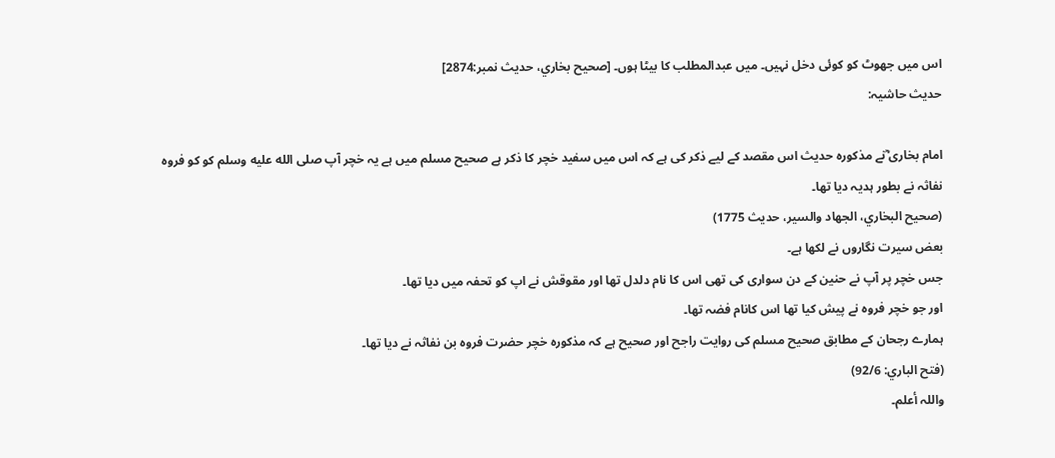اس میں جھوٹ کو کوئی دخل نہیں۔ میں عبدالمطلب کا بیٹا ہوں۔ [صحيح بخاري، حديث نمبر:2874]
حدیث حاشیہ:

امام بخاری ؓنے مذکورہ حدیث اس مقصد کے لیے ذکر کی ہے کہ اس میں سفید خچر کا ذکر ہے صحیح مسلم میں ہے یہ خچر آپ صلى الله عليه وسلم کو کو فروہ نفاثہ نے بطور ہدیہ دیا تھا۔
(صحیح البخاري، الجهاد والسیر، حدیث 1775)
بعض سیرت نگاروں نے لکھا ہے۔
جس خچر پر آپ نے حنین کے دن سواری کی تھی اس کا نام دلدل تھا اور مقوقش نے اپ کو تحفہ میں دیا تھا۔
اور جو خچر فروہ نے پیش کیا تھا اس کانام فضہ تھا۔
ہمارے رجحان کے مطابق صحیح مسلم کی روایت راجح اور صحیح ہے کہ مذکورہ خچر حضرت فروہ بن نفاثہ نے دیا تھا۔
(فتح الباري: 92/6)
واللہ أعلم۔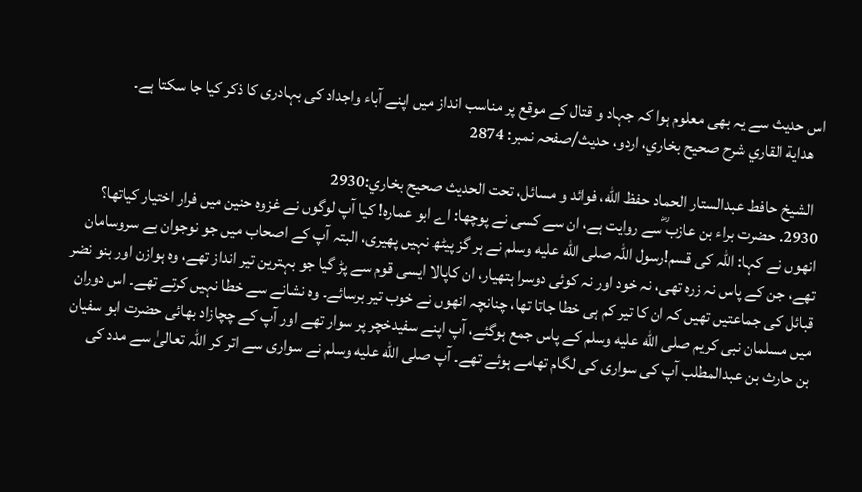اس حدیث سے یہ بھی معلوم ہوا کہ جہاد و قتال کے موقع پر مناسب انداز میں اپنے آباء واجداد کی بہادری کا ذکر کیا جا سکتا ہے۔
   هداية القاري شرح صحيح بخاري، اردو، حدیث/صفحہ نمبر: 2874

  الشيخ حافط عبدالستار الحماد حفظ الله، فوائد و مسائل، تحت الحديث صحيح بخاري:2930
2930. حضرت براء بن عازب ؓسے روایت ہے، ان سے کسی نے پوچھا: اے ابو عمارہ! کیا آپ لوگوں نے غزوہ حنین میں فرار اختیار کیاتھا؟ انھوں نے کہا: اللہ کی قسم!رسول اللہ صلى الله عليه وسلم نے ہر گز پیٹھ نہیں پھیری، البتہ آپ کے اصحاب میں جو نوجوان بے سروسامان تھے، جن کے پاس نہ زرہ تھی، نہ خود اور نہ کوئی دوسرا ہتھیار، ان کاپالا ایسی قوم سے پڑ گیا جو بہترین تیر انداز تھے، وہ ہوازن اور بنو نضر قبائل کی جماعتیں تھیں کہ ان کا تیر کم ہی خطا جاتا تھا، چنانچہ انھوں نے خوب تیر برسائے۔ وہ نشانے سے خطا نہیں کرتے تھے۔ اس دوران میں مسلمان نبی کریم صلى الله عليه وسلم کے پاس جمع ہوگئے، آپ اپنے سفیدخچر پر سوار تھے اور آپ کے چچازاد بھائی حضرت ابو سفیان بن حارث بن عبدالمطلب آپ کی سواری کی لگام تھامے ہوئے تھے۔ آپ صلى الله عليه وسلم نے سواری سے اتر کر اللہ تعالیٰ سے مدد کی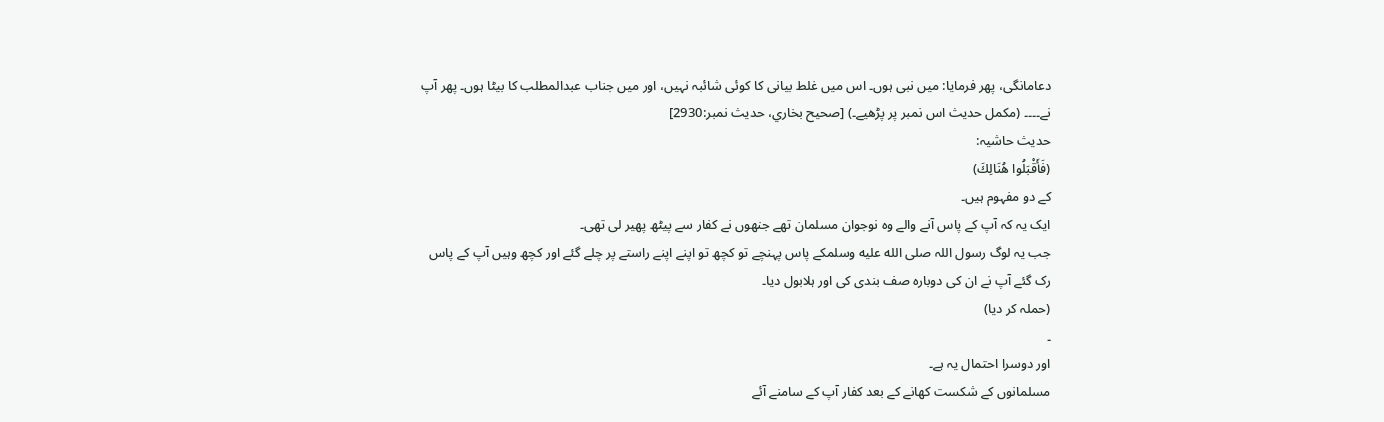دعامانگی، پھر فرمایا: میں نبی ہوں۔ اس میں غلط بیانی کا کوئی شائبہ نہیں، اور میں جناب عبدالمطلب کا بیٹا ہوں۔ پھر آپ نے۔۔۔۔ (مکمل حدیث اس نمبر پر پڑھیے۔) [صحيح بخاري، حديث نمبر:2930]
حدیث حاشیہ:
(فَأَقْبَلُوا هُنَالِكَ)
کے دو مفہوم ہیں۔
ایک یہ کہ آپ کے پاس آنے والے وہ نوجوان مسلمان تھے جنھوں نے کفار سے پیٹھ پھیر لی تھی۔
جب یہ لوگ رسول اللہ صلى الله عليه وسلمکے پاس پہنچے تو کچھ تو اپنے اپنے راستے پر چلے گئے اور کچھ وہیں آپ کے پاس رک گئے آپ نے ان کی دوبارہ صف بندی کی اور ہلابول دیا۔
(حملہ کر دیا)
۔
اور دوسرا احتمال یہ ہے۔
مسلمانوں کے شکست کھانے کے بعد کفار آپ کے سامنے آئے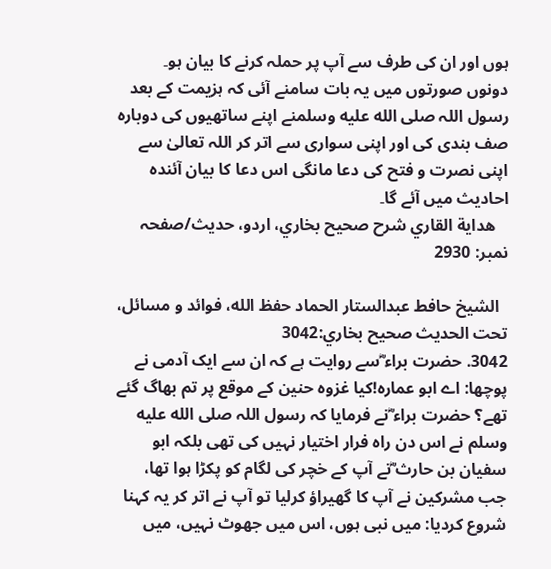ہوں اور ان کی طرف سے آپ پر حملہ کرنے کا بیان ہو۔
دونوں صورتوں میں یہ بات سامنے آئی کہ ہزیمت کے بعد رسول اللہ صلى الله عليه وسلمنے اپنے ساتھیوں کی دوبارہ صف بندی کی اور اپنی سواری سے اتر کر اللہ تعالیٰ سے اپنی نصرت و فتح کی دعا مانگی اس دعا کا بیان آئندہ احادیث میں آئے گا۔
   هداية القاري شرح صحيح بخاري، اردو، حدیث/صفحہ نمبر: 2930

  الشيخ حافط عبدالستار الحماد حفظ الله، فوائد و مسائل، تحت الحديث صحيح بخاري:3042
3042. حضرت براء ؓسے روایت ہے کہ ان سے ایک آدمی نے پوچھا: اے ابو عمارہ!کیا غزوہ حنین کے موقع پر تم بھاگ گئے تھے؟ حضرت براء ؓنے فرمایا کہ رسول اللہ صلى الله عليه وسلم نے اس دن راہ فرار اختیار نہیں کی تھی بلکہ ابو سفیان بن حارث ؓنے آپ کے خچر کی لگام کو پکڑا ہوا تھا، جب مشرکین نے آپ کا گھیراؤ کرلیا تو آپ نے اتر کر یہ کہنا شروع کردیا: میں نبی ہوں، اس میں جھوٹ نہیں، میں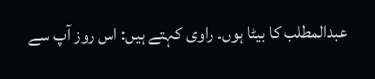عبدالمطلب کا بیٹا ہوں۔ راوی کہتے ہیں: اس روز آپ سے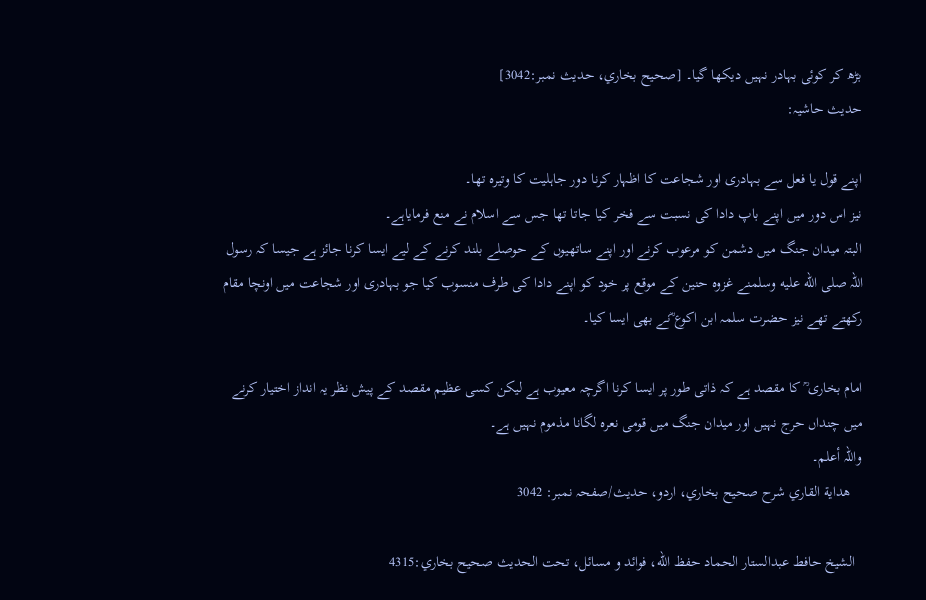بڑھ کر کوئی بہادر نہیں دیکھا گیا۔ [صحيح بخاري، حديث نمبر:3042]
حدیث حاشیہ:

اپنے قول یا فعل سے بہادری اور شجاعت کا اظہار کرنا دور جاہلیت کا وتیرہ تھا۔
نیز اس دور میں اپنے باپ دادا کی نسبت سے فخر کیا جاتا تھا جس سے اسلام نے منع فرمایاہے۔
البتہ میدان جنگ میں دشمن کو مرعوب کرنے اور اپنے ساتھیوں کے حوصلے بلند کرنے کے لیے ایسا کرنا جائز ہے جیسا کہ رسول اللہ صلى الله عليه وسلمنے غزوہ حنین کے موقع پر خود کو اپنے دادا کی طرف منسوب کیا جو بہادری اور شجاعت میں اونچا مقام رکھتے تھے نیز حضرت سلمہ ابن اکوع ؓنے بھی ایسا کیا۔

امام بخارى ؒ کا مقصد ہے کہ ذاتی طور پر ایسا کرنا اگرچہ معیوب ہے لیکن کسی عظیم مقصد کے پیش نظر یہ انداز اختیار کرنے میں چنداں حرج نہیں اور میدان جنگ میں قومی نعرہ لگانا مذموم نہیں ہے۔
واللہ أعلم۔
   هداية القاري شرح صحيح بخاري، اردو، حدیث/صفحہ نمبر: 3042

  الشيخ حافط عبدالستار الحماد حفظ الله، فوائد و مسائل، تحت الحديث صحيح بخاري:4315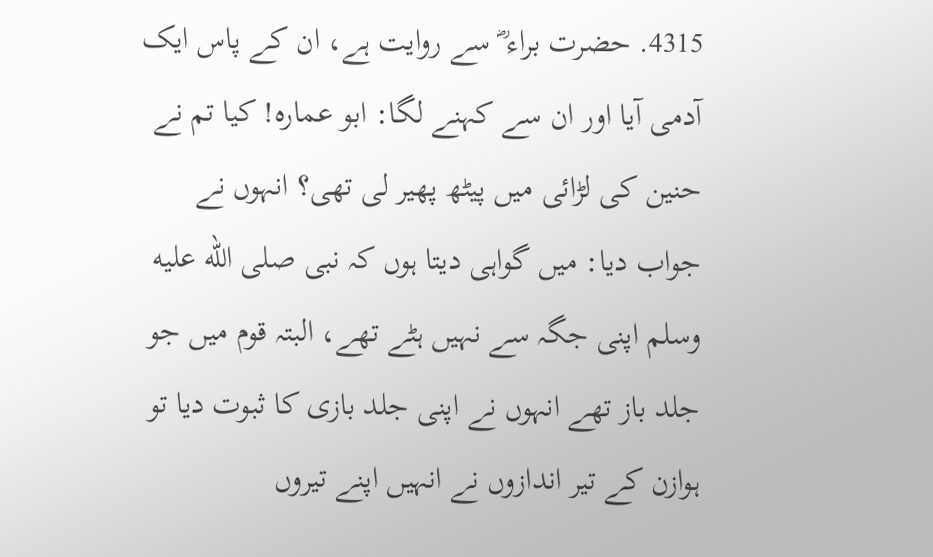4315. حضرت براء ؓ سے روایت ہے، ان کے پاس ایک آدمی آیا اور ان سے کہنے لگا: ابو عمارہ! کیا تم نے حنین کی لڑائی میں پیٹھ پھیر لی تھی؟ انہوں نے جواب دیا: میں گواہی دیتا ہوں کہ نبی صلى الله عليه وسلم اپنی جگہ سے نہیں ہٹے تھے، البتہ قوم میں جو جلد باز تھے انہوں نے اپنی جلد بازی کا ثبوت دیا تو ہوازن کے تیر اندازوں نے انہیں اپنے تیروں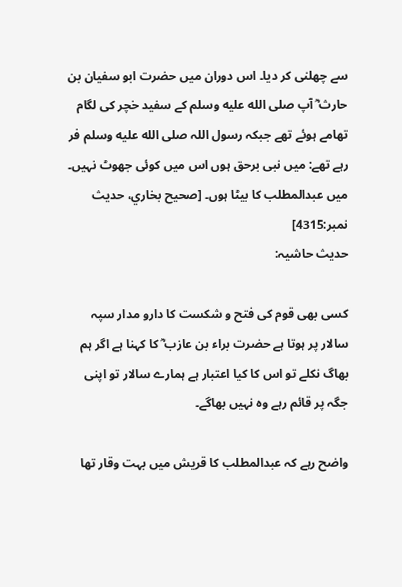سے چھلنی کر دیا۔ اس دوران میں حضرت ابو سفیان بن حارث ؓ آپ صلى الله عليه وسلم کے سفید خچر کی لگام تھامے ہوئے تھے جبکہ رسول اللہ صلى الله عليه وسلم فر رہے تھے: میں نبی برحق ہوں اس میں کوئی جھوٹ نہیں۔ میں عبدالمطلب کا بیٹا ہوں۔ [صحيح بخاري، حديث نمبر:4315]
حدیث حاشیہ:

کسی بھی قوم کی فتح و شکست کا دارو مدار سپہ سالار پر ہوتا ہے حضرت براء بن عازب ؓ کا کہنا ہے اگر ہم بھاگ نکلے تو اس کا کیا اعتبار ہے ہمارے سالار تو اپنی جگہ پر قائم رہے وہ نہیں بھاگے۔

واضح رہے کہ عبدالمطلب کا قریش میں بہت وقار تھا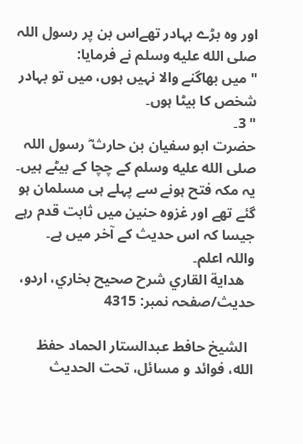اور وہ بڑے بہادر تھےاس بن پر رسول اللہ صلى الله عليه وسلم نے فرمایا:
"میں بھاگنے والا نہیں ہوں، میں تو بہادر شخص کا بیٹا ہوں۔
" 3۔
حضرت ابو سفیان بن حارث ؓ رسول اللہ صلى الله عليه وسلم کے چچا کے بیٹے ہیں۔
یہ مکہ فتح ہونے سے پہلے ہی مسلمان ہو گئے تھے اور غزوہ حنین میں ثابت قدم رہے جیسا کہ اس حدیث کے آخر میں ہے۔
واللہ اعلم۔
   هداية القاري شرح صحيح بخاري، اردو، حدیث/صفحہ نمبر: 4315

  الشيخ حافط عبدالستار الحماد حفظ الله، فوائد و مسائل، تحت الحديث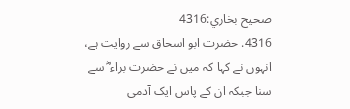صحيح بخاري:4316
4316. حضرت ابو اسحاق سے روایت ہے، انہوں نے کہا کہ میں نے حضرت براء ؓ سے سنا جبکہ ان کے پاس ایک آدمی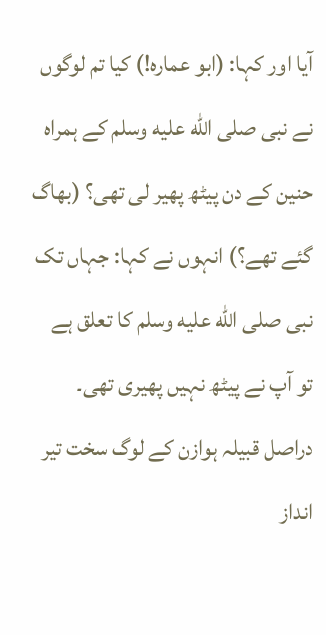آیا اور کہا: (ابو عمارہ!) کیا تم لوگوں نے نبی صلى الله عليه وسلم کے ہمراہ حنین کے دن پیٹھ پھیر لی تھی؟ (بھاگ گئے تھے؟) انہوں نے کہا: جہاں تک نبی صلى الله عليه وسلم کا تعلق ہے تو آپ نے پیٹھ نہیں پھیری تھی۔ دراصل قبیلہ ہوازن کے لوگ سخت تیر انداز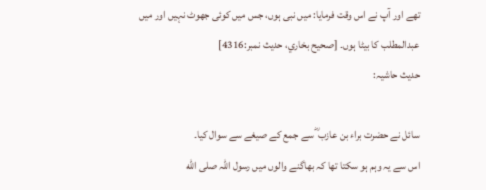تھے اور آپ نے اس وقت فرمایا: میں نبی ہوں، جس میں کوئی جھوٹ نہیں اور میں عبدالمطلب کا بیٹا ہوں۔ [صحيح بخاري، حديث نمبر:4316]
حدیث حاشیہ:

سائل نے حضرت براء بن عازب ؓ سے جمع کے صیغے سے سوال کیا۔
اس سے یہ وہم ہو سکتا تھا کہ بھاگنے والوں میں رسول اللہ صلى الله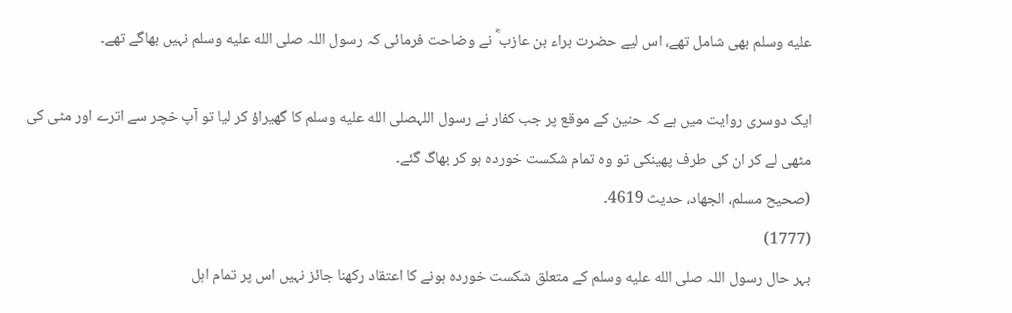عليه وسلم بھی شامل تھے، اس لیے حضرت براء بن عازب ؓ نے وضاحت فرمائی کہ رسول اللہ صلى الله عليه وسلم نہیں بھاگے تھے۔

ایک دوسری روایت میں ہے کہ حنین کے موقع پر جب کفار نے رسول اللہصلى الله عليه وسلم کا گھیراؤ کر لیا تو آپ خچر سے اترے اور مٹی کی مٹھی لے کر ان کی طرف پھینکی تو وہ تمام شکست خوردہ ہو کر بھاگ گئے۔
(صحیح مسلم، الجهاد، حدیث 4619۔
(1777)
بہر حال رسول اللہ صلى الله عليه وسلم کے متعلق شکست خوردہ ہونے کا اعتقاد رکھنا جائز نہیں اس پر تمام اہل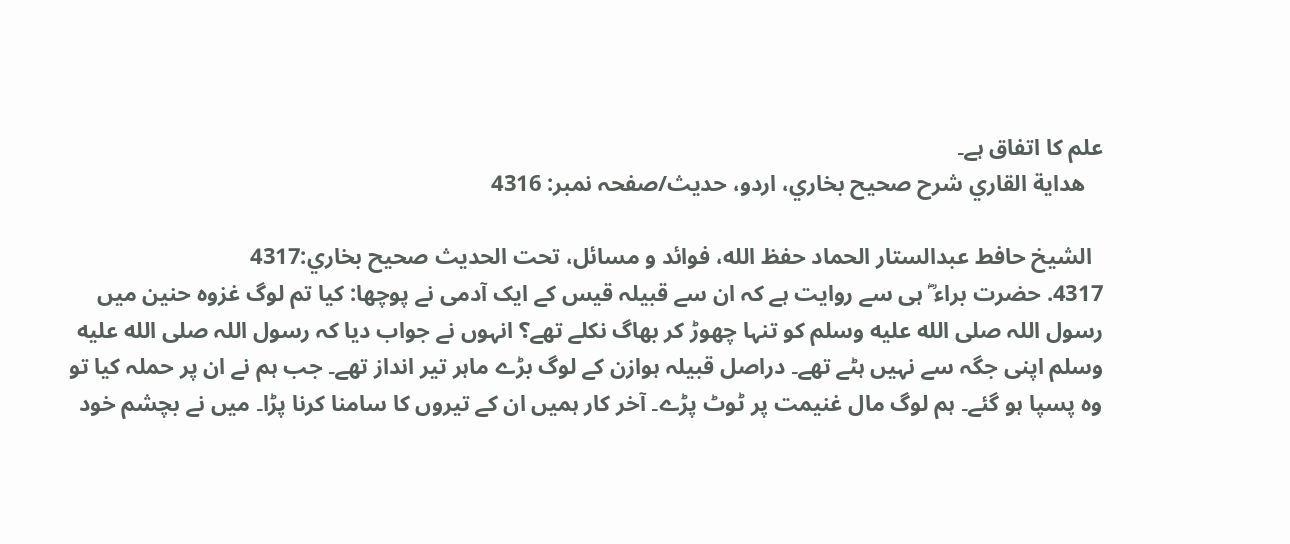علم کا اتفاق ہے۔
   هداية القاري شرح صحيح بخاري، اردو، حدیث/صفحہ نمبر: 4316

  الشيخ حافط عبدالستار الحماد حفظ الله، فوائد و مسائل، تحت الحديث صحيح بخاري:4317
4317. حضرت براء ؓ ہی سے روایت ہے کہ ان سے قبیلہ قیس کے ایک آدمی نے پوچھا: کیا تم لوگ غزوہ حنین میں رسول اللہ صلى الله عليه وسلم کو تنہا چھوڑ کر بھاگ نکلے تھے؟ انہوں نے جواب دیا کہ رسول اللہ صلى الله عليه وسلم اپنی جگہ سے نہیں ہٹے تھے۔ دراصل قبیلہ ہوازن کے لوگ بڑے ماہر تیر انداز تھے۔ جب ہم نے ان پر حملہ کیا تو وہ پسپا ہو گئے۔ ہم لوگ مال غنیمت پر ٹوٹ پڑے۔ آخر کار ہمیں ان کے تیروں کا سامنا کرنا پڑا۔ میں نے بچشم خود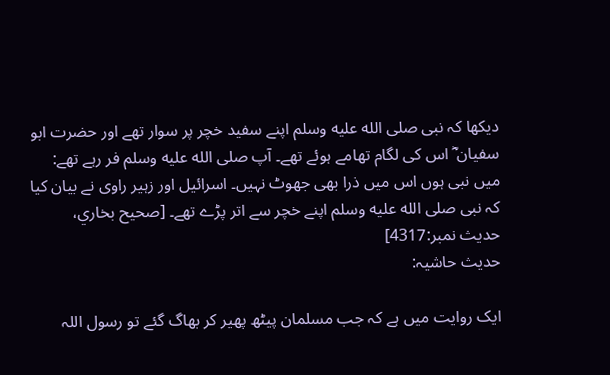دیکھا کہ نبی صلى الله عليه وسلم اپنے سفید خچر پر سوار تھے اور حضرت ابو سفیان ؓ اس کی لگام تھامے ہوئے تھے۔ آپ صلى الله عليه وسلم فر رہے تھے: میں نبی ہوں اس میں ذرا بھی جھوٹ نہیں۔ اسرائیل اور زہیر راوی نے بیان کیا کہ نبی صلى الله عليه وسلم اپنے خچر سے اتر پڑے تھے۔ [صحيح بخاري، حديث نمبر:4317]
حدیث حاشیہ:

ایک روایت میں ہے کہ جب مسلمان پیٹھ پھیر کر بھاگ گئے تو رسول اللہ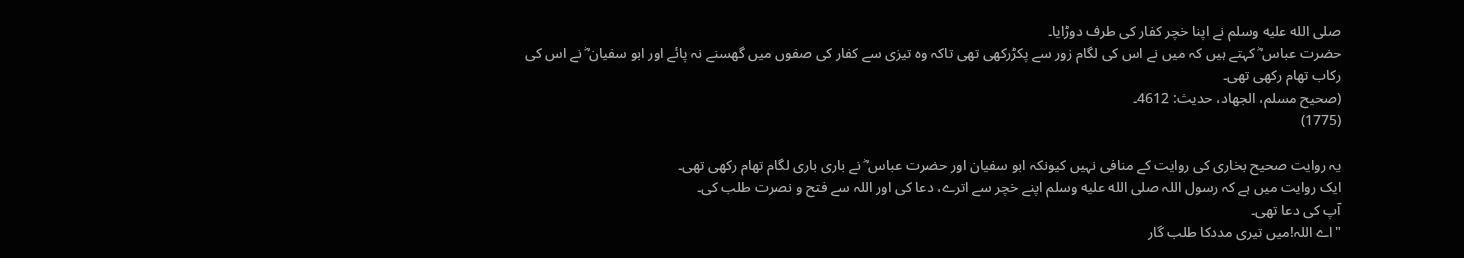صلى الله عليه وسلم نے اپنا خچر کفار کی طرف دوڑایا۔
حضرت عباس ؓ کہتے ہیں کہ میں نے اس کی لگام زور سے پکڑرکھی تھی تاکہ وہ تیزی سے کفار کی صفوں میں گھسنے نہ پائے اور ابو سفیان ؓ نے اس کی رکاب تھام رکھی تھی۔
(صحیح مسلم، الجهاد، حدیث: 4612۔
(1775)

یہ روایت صحیح بخاری کی روایت کے منافی نہیں کیونکہ ابو سفیان اور حضرت عباس ؓ نے باری باری لگام تھام رکھی تھی۔
ایک روایت میں ہے کہ رسول اللہ صلى الله عليه وسلم اپنے خچر سے اترے، دعا کی اور اللہ سے فتح و نصرت طلب کی۔
آپ کی دعا تھی۔
"اے اللہ!میں تیری مددکا طلب گار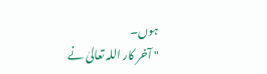ہوں۔
" آخر کار اللہ تعالیٰ نے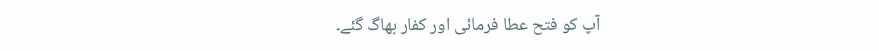آپ کو فتح عطا فرمائی اور کفار بھاگ گئے۔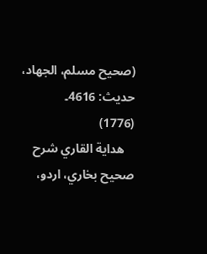(صحیح مسلم، الجهاد، حدیث: 4616۔
(1776)
   هداية القاري شرح صحيح بخاري، اردو،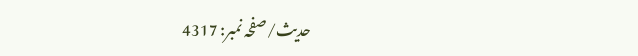حدیث/صفحہ نمبر: 4317